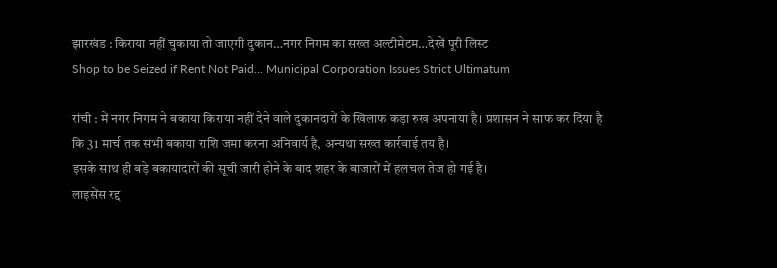झारखंड : किराया नहीं चुकाया तो जाएगी दुकान…नगर निगम का सख्त अल्टीमेटम…देखें पूरी लिस्ट
Shop to be Seized if Rent Not Paid... Municipal Corporation Issues Strict Ultimatum

रांची : में नगर निगम ने बकाया किराया नहीं देने वाले दुकानदारों के खिलाफ कड़ा रुख अपनाया है। प्रशासन ने साफ कर दिया है कि 31 मार्च तक सभी बकाया राशि जमा करना अनिवार्य है, अन्यथा सख्त कार्रवाई तय है।
इसके साथ ही बड़े बकायादारों की सूची जारी होने के बाद शहर के बाजारों में हलचल तेज हो गई है।
लाइसेंस रद्द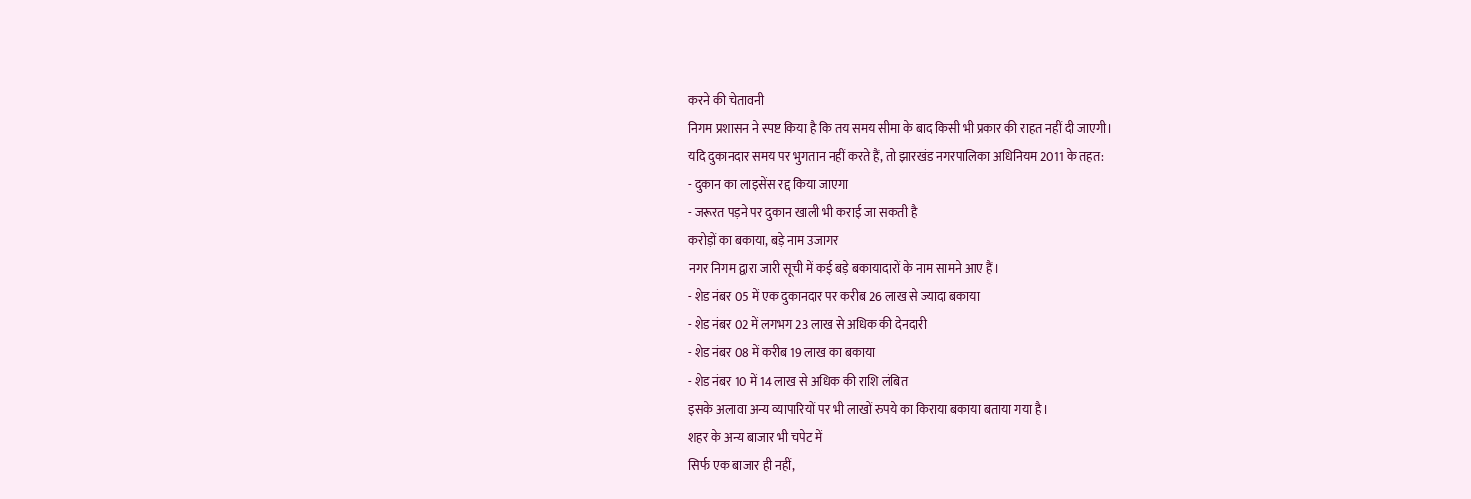करने की चेतावनी
निगम प्रशासन ने स्पष्ट किया है कि तय समय सीमा के बाद किसी भी प्रकार की राहत नहीं दी जाएगी।
यदि दुकानदार समय पर भुगतान नहीं करते हैं, तो झारखंड नगरपालिका अधिनियम 2011 के तहत:
- दुकान का लाइसेंस रद्द किया जाएगा
- जरूरत पड़ने पर दुकान खाली भी कराई जा सकती है
करोड़ों का बकाया, बड़े नाम उजागर
नगर निगम द्वारा जारी सूची में कई बड़े बकायादारों के नाम सामने आए हैं।
- शेड नंबर 05 में एक दुकानदार पर करीब 26 लाख से ज्यादा बकाया
- शेड नंबर 02 में लगभग 23 लाख से अधिक की देनदारी
- शेड नंबर 08 में करीब 19 लाख का बकाया
- शेड नंबर 10 में 14 लाख से अधिक की राशि लंबित
इसके अलावा अन्य व्यापारियों पर भी लाखों रुपये का किराया बकाया बताया गया है।
शहर के अन्य बाजार भी चपेट में
सिर्फ एक बाजार ही नहीं,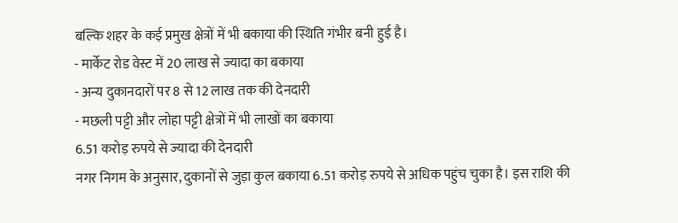बल्कि शहर के कई प्रमुख क्षेत्रों में भी बकाया की स्थिति गंभीर बनी हुई है।
- मार्केट रोड वेस्ट में 20 लाख से ज्यादा का बकाया
- अन्य दुकानदारों पर 8 से 12 लाख तक की देनदारी
- मछली पट्टी और लोहा पट्टी क्षेत्रों में भी लाखों का बकाया
6.51 करोड़ रुपये से ज्यादा की देनदारी
नगर निगम के अनुसार, दुकानों से जुड़ा कुल बकाया 6.51 करोड़ रुपये से अधिक पहुंच चुका है। इस राशि की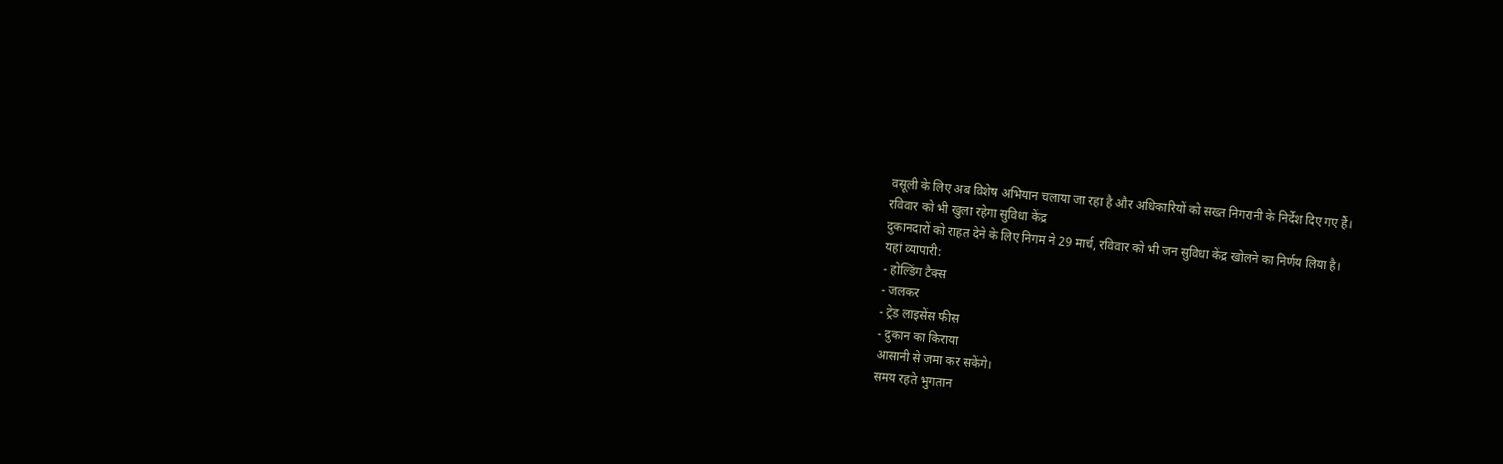वसूली के लिए अब विशेष अभियान चलाया जा रहा है और अधिकारियों को सख्त निगरानी के निर्देश दिए गए हैं।
रविवार को भी खुला रहेगा सुविधा केंद्र
दुकानदारों को राहत देने के लिए निगम ने 29 मार्च, रविवार को भी जन सुविधा केंद्र खोलने का निर्णय लिया है।
यहां व्यापारी:
- होल्डिंग टैक्स
- जलकर
- ट्रेड लाइसेंस फीस
- दुकान का किराया
आसानी से जमा कर सकेंगे।
समय रहते भुगतान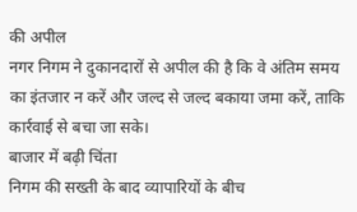की अपील
नगर निगम ने दुकानदारों से अपील की है कि वे अंतिम समय का इंतजार न करें और जल्द से जल्द बकाया जमा करें, ताकि कार्रवाई से बचा जा सके।
बाजार में बढ़ी चिंता
निगम की सख्ती के बाद व्यापारियों के बीच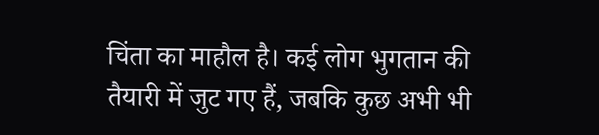चिंता का माहौल है। कई लोग भुगतान की तैयारी में जुट गए हैं, जबकि कुछ अभी भी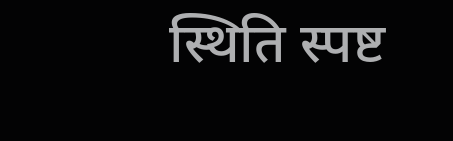स्थिति स्पष्ट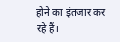होने का इंतजार कर रहे हैं।